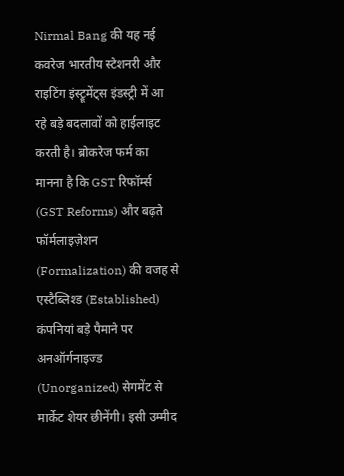Nirmal Bang की यह नई कवरेज भारतीय स्टेशनरी और राइटिंग इंस्ट्रूमेंट्स इंडस्ट्री में आ रहे बड़े बदलावों को हाईलाइट करती है। ब्रोकरेज फर्म का मानना है कि GST रिफॉर्म्स (GST Reforms) और बढ़ते फॉर्मलाइज़ेशन (Formalization) की वजह से एस्टैब्लिश्ड (Established) कंपनियां बड़े पैमाने पर अनऑर्गनाइज्ड (Unorganized) सेगमेंट से मार्केट शेयर छीनेंगी। इसी उम्मीद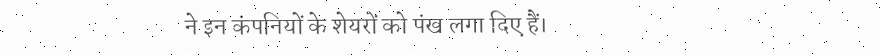ने इन कंपनियों के शेयरों को पंख लगा दिए हैं।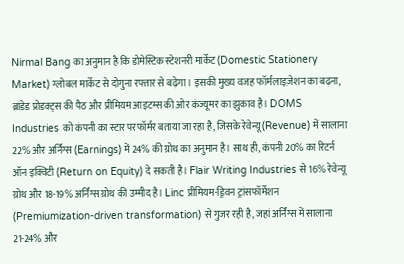Nirmal Bang का अनुमान है कि डोमेस्टिक स्टेशनरी मार्केट (Domestic Stationery Market) ग्लोबल मार्केट से दोगुना रफ्तार से बढ़ेगा। इसकी मुख्य वजह फॉर्मलाइज़ेशन का बढ़ना, ब्रांडेड प्रोडक्ट्स की पैठ और प्रीमियम आइटम्स की ओर कंज्यूमर का झुकाव है। DOMS Industries को कंपनी का स्टार परफॉर्मर बताया जा रहा है, जिसके रेवेन्यू (Revenue) में सालाना 22% और अर्निंग्स (Earnings) में 24% की ग्रोथ का अनुमान है। साथ ही, कंपनी 20% का रिटर्न ऑन इक्विटी (Return on Equity) दे सकती है। Flair Writing Industries से 16% रेवेन्यू ग्रोथ और 18-19% अर्निंग्स ग्रोथ की उम्मीद है। Linc प्रीमियम-ड्रिवन ट्रांसफॉर्मेशन (Premiumization-driven transformation) से गुजर रही है, जहां अर्निंग्स में सालाना 21-24% और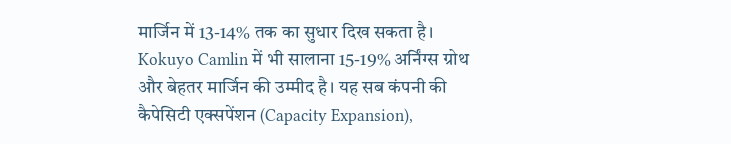मार्जिन में 13-14% तक का सुधार दिख सकता है। Kokuyo Camlin में भी सालाना 15-19% अर्निंग्स ग्रोथ और बेहतर मार्जिन की उम्मीद है। यह सब कंपनी की कैपेसिटी एक्सपेंशन (Capacity Expansion),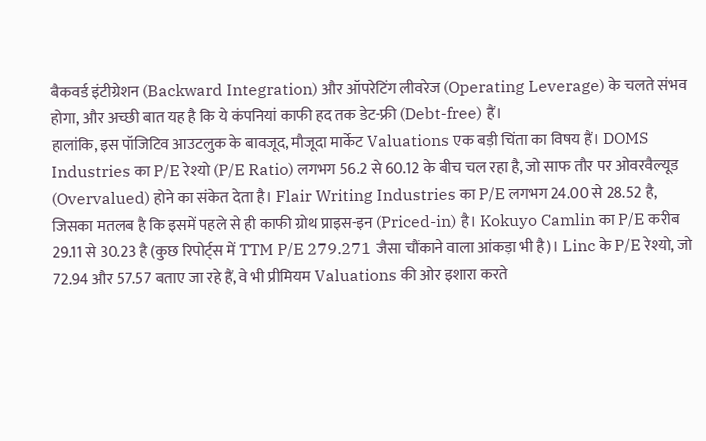बैकवर्ड इंटीग्रेशन (Backward Integration) और ऑपरेटिंग लीवरेज (Operating Leverage) के चलते संभव होगा, और अच्छी बात यह है कि ये कंपनियां काफी हद तक डेट-फ्री (Debt-free) हैं।
हालांकि, इस पॉजिटिव आउटलुक के बावजूद, मौजूदा मार्केट Valuations एक बड़ी चिंता का विषय हैं। DOMS Industries का P/E रेश्यो (P/E Ratio) लगभग 56.2 से 60.12 के बीच चल रहा है, जो साफ तौर पर ओवरवैल्यूड (Overvalued) होने का संकेत देता है। Flair Writing Industries का P/E लगभग 24.00 से 28.52 है, जिसका मतलब है कि इसमें पहले से ही काफी ग्रोथ प्राइस-इन (Priced-in) है। Kokuyo Camlin का P/E करीब 29.11 से 30.23 है (कुछ रिपोर्ट्स में TTM P/E 279.271 जैसा चौंकाने वाला आंकड़ा भी है)। Linc के P/E रेश्यो, जो 72.94 और 57.57 बताए जा रहे हैं, वे भी प्रीमियम Valuations की ओर इशारा करते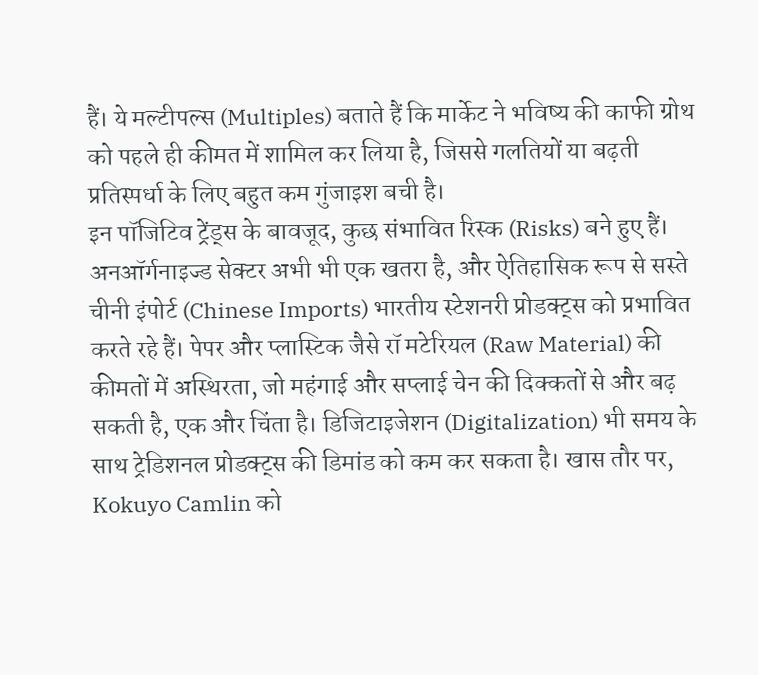हैं। ये मल्टीपल्स (Multiples) बताते हैं कि मार्केट ने भविष्य की काफी ग्रोथ को पहले ही कीमत में शामिल कर लिया है, जिससे गलतियों या बढ़ती प्रतिस्पर्धा के लिए बहुत कम गुंजाइश बची है।
इन पॉजिटिव ट्रेंड्स के बावजूद, कुछ संभावित रिस्क (Risks) बने हुए हैं। अनऑर्गनाइज्ड सेक्टर अभी भी एक खतरा है, और ऐतिहासिक रूप से सस्ते चीनी इंपोर्ट (Chinese Imports) भारतीय स्टेशनरी प्रोडक्ट्स को प्रभावित करते रहे हैं। पेपर और प्लास्टिक जैसे रॉ मटेरियल (Raw Material) की कीमतों में अस्थिरता, जो महंगाई और सप्लाई चेन की दिक्कतों से और बढ़ सकती है, एक और चिंता है। डिजिटाइजेशन (Digitalization) भी समय के साथ ट्रेडिशनल प्रोडक्ट्स की डिमांड को कम कर सकता है। खास तौर पर, Kokuyo Camlin को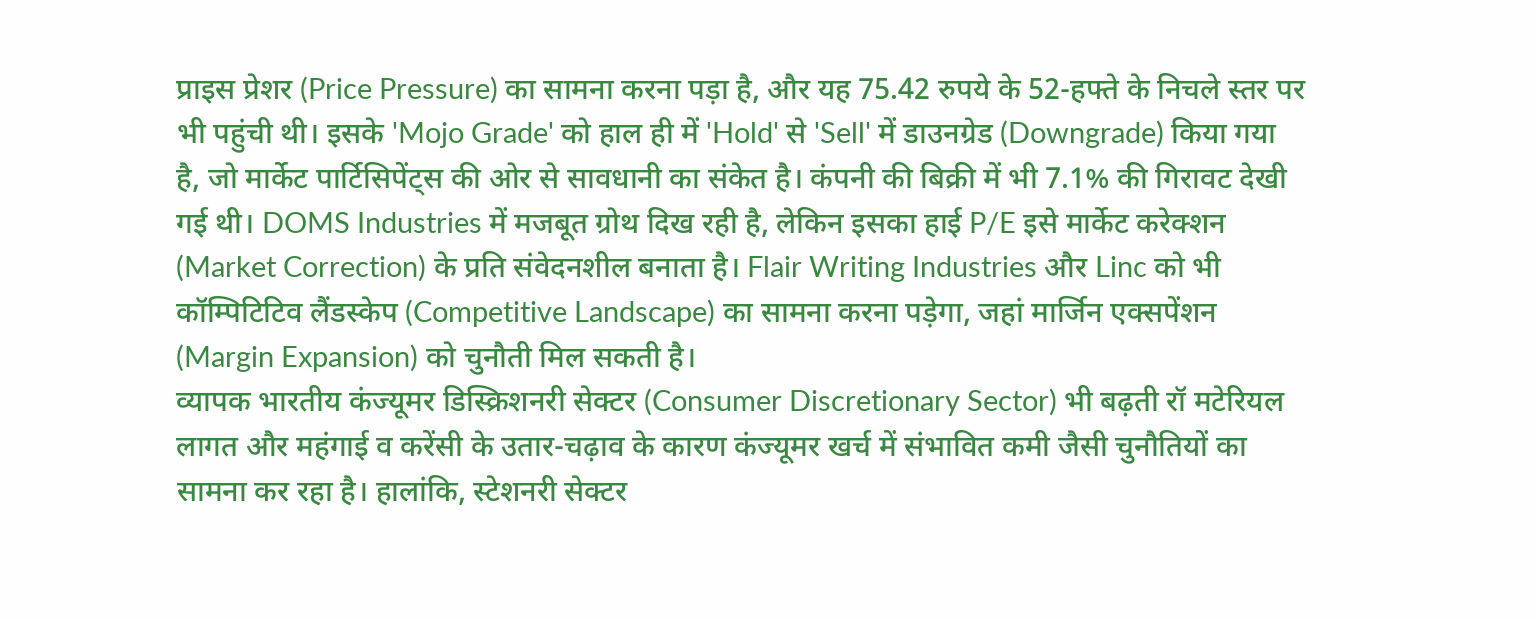प्राइस प्रेशर (Price Pressure) का सामना करना पड़ा है, और यह 75.42 रुपये के 52-हफ्ते के निचले स्तर पर भी पहुंची थी। इसके 'Mojo Grade' को हाल ही में 'Hold' से 'Sell' में डाउनग्रेड (Downgrade) किया गया है, जो मार्केट पार्टिसिपेंट्स की ओर से सावधानी का संकेत है। कंपनी की बिक्री में भी 7.1% की गिरावट देखी गई थी। DOMS Industries में मजबूत ग्रोथ दिख रही है, लेकिन इसका हाई P/E इसे मार्केट करेक्शन (Market Correction) के प्रति संवेदनशील बनाता है। Flair Writing Industries और Linc को भी कॉम्पिटिटिव लैंडस्केप (Competitive Landscape) का सामना करना पड़ेगा, जहां मार्जिन एक्सपेंशन (Margin Expansion) को चुनौती मिल सकती है।
व्यापक भारतीय कंज्यूमर डिस्क्रिशनरी सेक्टर (Consumer Discretionary Sector) भी बढ़ती रॉ मटेरियल लागत और महंगाई व करेंसी के उतार-चढ़ाव के कारण कंज्यूमर खर्च में संभावित कमी जैसी चुनौतियों का सामना कर रहा है। हालांकि, स्टेशनरी सेक्टर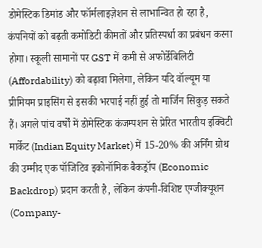डोमेस्टिक डिमांड और फॉर्मलाइज़ेशन से लाभान्वित हो रहा है, कंपनियों को बढ़ती कमोडिटी कीमतों और प्रतिस्पर्धा का प्रबंधन करना होगा। स्कूली सामानों पर GST में कमी से अफोर्डेबिलिटी (Affordability) को बढ़ावा मिलेगा, लेकिन यदि वॉल्यूम या प्रीमियम प्राइसिंग से इसकी भरपाई नहीं हुई तो मार्जिन सिकुड़ सकते हैं। अगले पांच वर्षों में डोमेस्टिक कंजम्पशन से प्रेरित भारतीय इक्विटी मार्केट (Indian Equity Market) में 15-20% की अर्निंग ग्रोथ की उम्मीद एक पॉजिटिव इकोनॉमिक बैकड्रॉप (Economic Backdrop) प्रदान करती है, लेकिन कंपनी-विशिष्ट एग्जीक्यूशन (Company-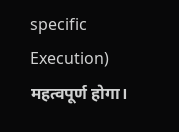specific Execution) महत्वपूर्ण होगा।